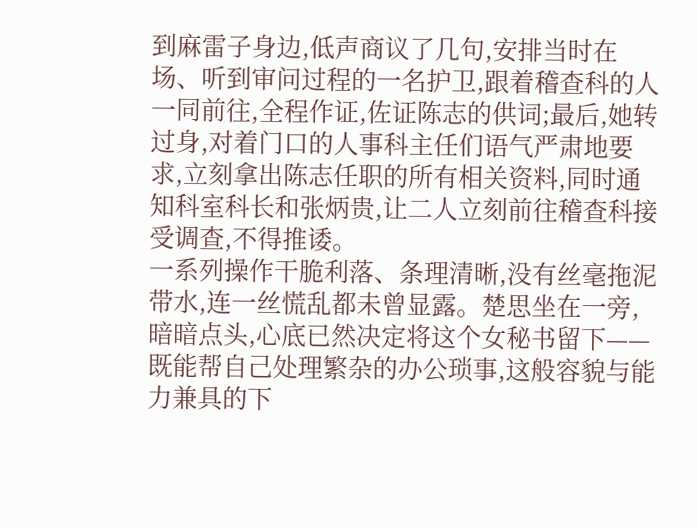到麻雷子身边,低声商议了几句,安排当时在场、听到审问过程的一名护卫,跟着稽查科的人一同前往,全程作证,佐证陈志的供词;最后,她转过身,对着门口的人事科主任们语气严肃地要求,立刻拿出陈志任职的所有相关资料,同时通知科室科长和张炳贵,让二人立刻前往稽查科接受调查,不得推诿。
一系列操作干脆利落、条理清晰,没有丝毫拖泥带水,连一丝慌乱都未曾显露。楚思坐在一旁,暗暗点头,心底已然决定将这个女秘书留下——既能帮自己处理繁杂的办公琐事,这般容貌与能力兼具的下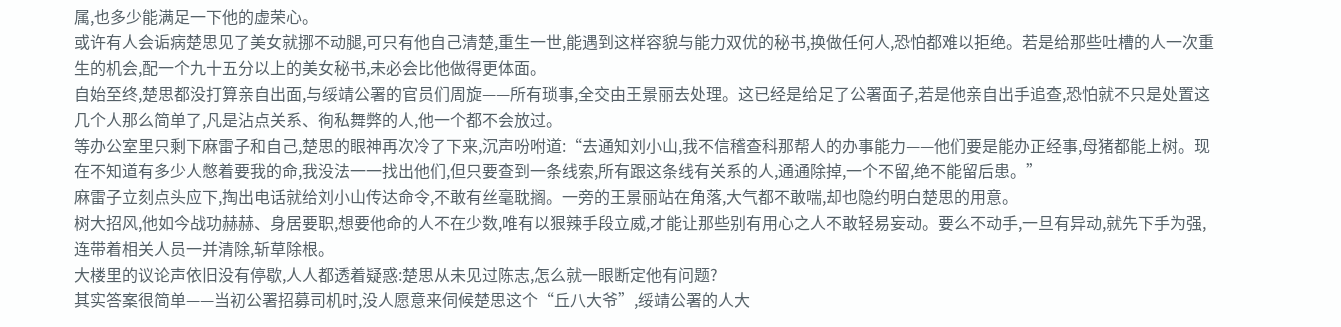属,也多少能满足一下他的虚荣心。
或许有人会诟病楚思见了美女就挪不动腿,可只有他自己清楚,重生一世,能遇到这样容貌与能力双优的秘书,换做任何人,恐怕都难以拒绝。若是给那些吐槽的人一次重生的机会,配一个九十五分以上的美女秘书,未必会比他做得更体面。
自始至终,楚思都没打算亲自出面,与绥靖公署的官员们周旋——所有琐事,全交由王景丽去处理。这已经是给足了公署面子,若是他亲自出手追查,恐怕就不只是处置这几个人那么简单了,凡是沾点关系、徇私舞弊的人,他一个都不会放过。
等办公室里只剩下麻雷子和自己,楚思的眼神再次冷了下来,沉声吩咐道:“去通知刘小山,我不信稽查科那帮人的办事能力——他们要是能办正经事,母猪都能上树。现在不知道有多少人憋着要我的命,我没法一一找出他们,但只要查到一条线索,所有跟这条线有关系的人,通通除掉,一个不留,绝不能留后患。”
麻雷子立刻点头应下,掏出电话就给刘小山传达命令,不敢有丝毫耽搁。一旁的王景丽站在角落,大气都不敢喘,却也隐约明白楚思的用意。
树大招风,他如今战功赫赫、身居要职,想要他命的人不在少数,唯有以狠辣手段立威,才能让那些别有用心之人不敢轻易妄动。要么不动手,一旦有异动,就先下手为强,连带着相关人员一并清除,斩草除根。
大楼里的议论声依旧没有停歇,人人都透着疑惑:楚思从未见过陈志,怎么就一眼断定他有问题?
其实答案很简单——当初公署招募司机时,没人愿意来伺候楚思这个“丘八大爷”,绥靖公署的人大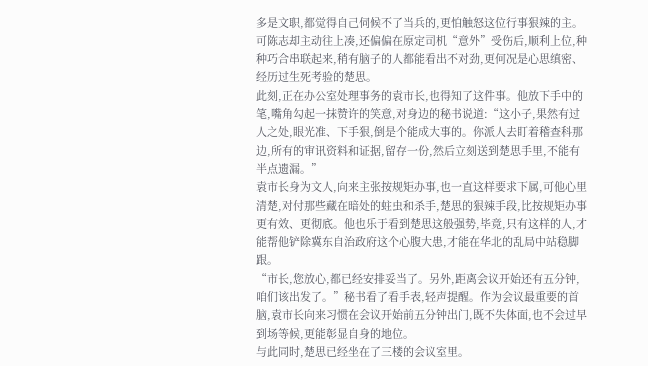多是文职,都觉得自己伺候不了当兵的,更怕触怒这位行事狠辣的主。
可陈志却主动往上凑,还偏偏在原定司机“意外”受伤后,顺利上位,种种巧合串联起来,稍有脑子的人都能看出不对劲,更何况是心思缜密、经历过生死考验的楚思。
此刻,正在办公室处理事务的袁市长,也得知了这件事。他放下手中的笔,嘴角勾起一抹赞许的笑意,对身边的秘书说道:“这小子,果然有过人之处,眼光准、下手狠,倒是个能成大事的。你派人去盯着稽查科那边,所有的审讯资料和证据,留存一份,然后立刻送到楚思手里,不能有半点遗漏。”
袁市长身为文人,向来主张按规矩办事,也一直这样要求下属,可他心里清楚,对付那些藏在暗处的蛀虫和杀手,楚思的狠辣手段,比按规矩办事更有效、更彻底。他也乐于看到楚思这般强势,毕竟,只有这样的人,才能帮他铲除冀东自治政府这个心腹大患,才能在华北的乱局中站稳脚跟。
“市长,您放心,都已经安排妥当了。另外,距离会议开始还有五分钟,咱们该出发了。”秘书看了看手表,轻声提醒。作为会议最重要的首脑,袁市长向来习惯在会议开始前五分钟出门,既不失体面,也不会过早到场等候,更能彰显自身的地位。
与此同时,楚思已经坐在了三楼的会议室里。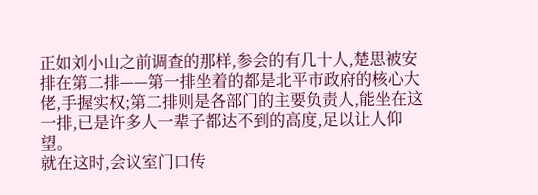正如刘小山之前调查的那样,参会的有几十人,楚思被安排在第二排——第一排坐着的都是北平市政府的核心大佬,手握实权;第二排则是各部门的主要负责人,能坐在这一排,已是许多人一辈子都达不到的高度,足以让人仰望。
就在这时,会议室门口传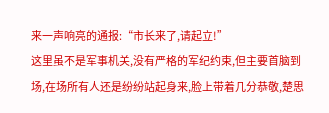来一声响亮的通报:“市长来了,请起立!”
这里虽不是军事机关,没有严格的军纪约束,但主要首脑到场,在场所有人还是纷纷站起身来,脸上带着几分恭敬,楚思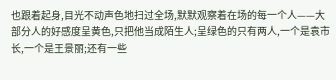也跟着起身,目光不动声色地扫过全场,默默观察着在场的每一个人——大部分人的好感度呈黄色,只把他当成陌生人;呈绿色的只有两人,一个是袁市长,一个是王景丽;还有一些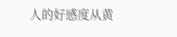人的好感度从黄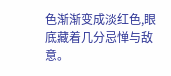色渐渐变成淡红色,眼底藏着几分忌惮与敌意。